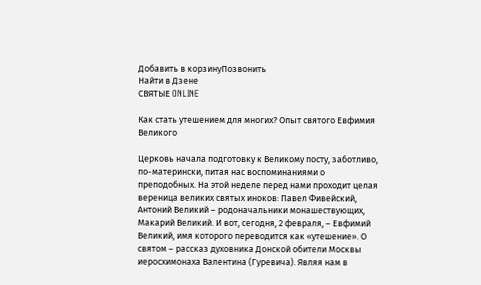Добавить в корзинуПозвонить
Найти в Дзене
СВЯТЫЕ ONLINE

Как стать утешением для многих? Опыт святого Евфимия Великого

Церковь начала подготовку к Великому посту, заботливо, по-матерински, питая нас воспоминаниями о преподобных. На этой неделе перед нами проходит целая вереница великих святых иноков: Павел Фивейский, Антоний Великий – родоначальники монашествующих, Макарий Великий. И вот, сегодня, 2 февраля, – Евфимий Великий, имя которого переводится как «утешение». О святом – рассказ духовника Донской обители Москвы иеросхимонаха Валентина (Гуревича). Являя нам в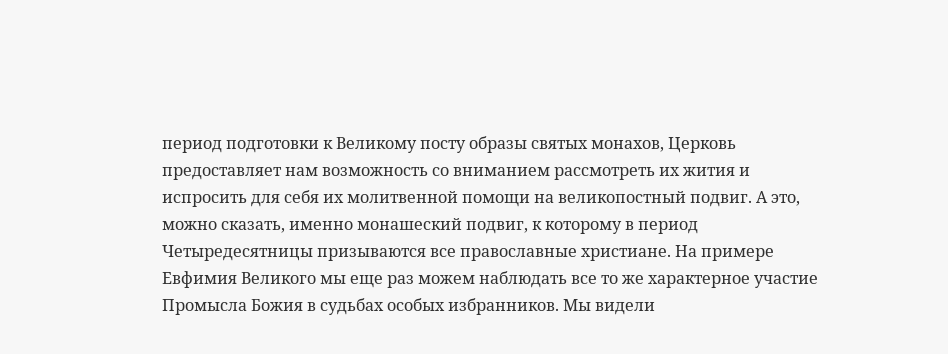период подготовки к Великому посту образы святых монахов, Церковь предоставляет нам возможность со вниманием рассмотреть их жития и испросить для себя их молитвенной помощи на великопостный подвиг. А это, можно сказать, именно монашеский подвиг, к которому в период Четыредесятницы призываются все православные христиане. На примере Евфимия Великого мы еще раз можем наблюдать все то же характерное участие Промысла Божия в судьбах особых избранников. Мы видели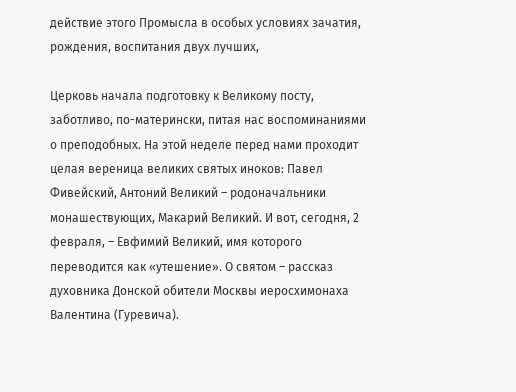действие этого Промысла в особых условиях зачатия, рождения, воспитания двух лучших,

Церковь начала подготовку к Великому посту, заботливо, по-матерински, питая нас воспоминаниями о преподобных. На этой неделе перед нами проходит целая вереница великих святых иноков: Павел Фивейский, Антоний Великий – родоначальники монашествующих, Макарий Великий. И вот, сегодня, 2 февраля, – Евфимий Великий, имя которого переводится как «утешение». О святом – рассказ духовника Донской обители Москвы иеросхимонаха Валентина (Гуревича).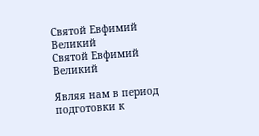Святой Евфимий Великий
Святой Евфимий Великий

Являя нам в период подготовки к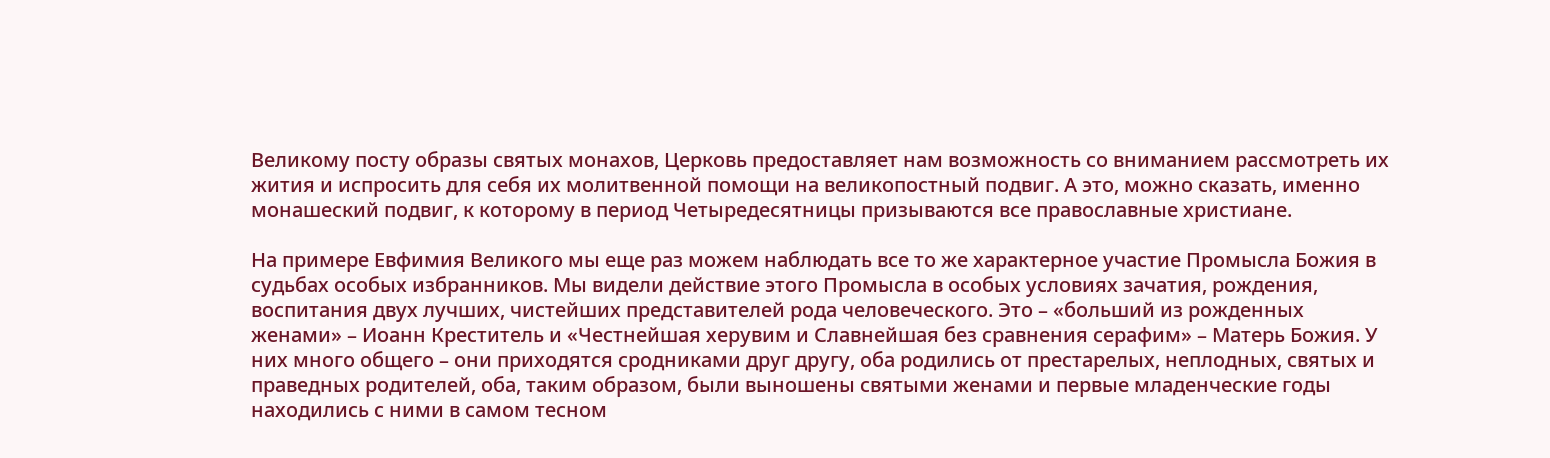Великому посту образы святых монахов, Церковь предоставляет нам возможность со вниманием рассмотреть их жития и испросить для себя их молитвенной помощи на великопостный подвиг. А это, можно сказать, именно монашеский подвиг, к которому в период Четыредесятницы призываются все православные христиане.

На примере Евфимия Великого мы еще раз можем наблюдать все то же характерное участие Промысла Божия в судьбах особых избранников. Мы видели действие этого Промысла в особых условиях зачатия, рождения, воспитания двух лучших, чистейших представителей рода человеческого. Это – «больший из рожденных женами» – Иоанн Креститель и «Честнейшая херувим и Славнейшая без сравнения серафим» – Матерь Божия. У них много общего – они приходятся сродниками друг другу, оба родились от престарелых, неплодных, святых и праведных родителей, оба, таким образом, были выношены святыми женами и первые младенческие годы находились с ними в самом тесном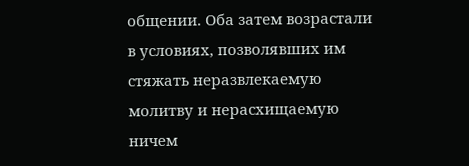общении. Оба затем возрастали в условиях, позволявших им стяжать неразвлекаемую молитву и нерасхищаемую ничем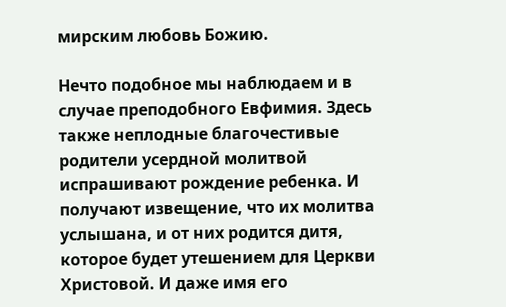мирским любовь Божию.

Нечто подобное мы наблюдаем и в случае преподобного Евфимия. Здесь также неплодные благочестивые родители усердной молитвой испрашивают рождение ребенка. И получают извещение, что их молитва услышана, и от них родится дитя, которое будет утешением для Церкви Христовой. И даже имя его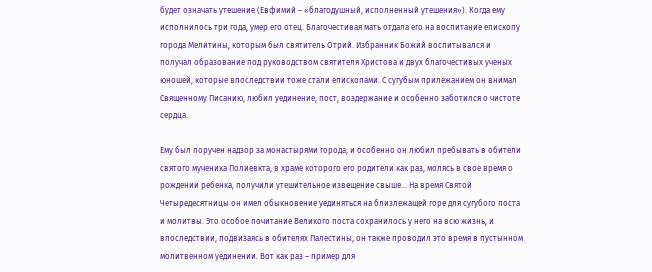будет означать утешение (Евфимий – «благодушный, исполненный утешения»). Когда ему исполнилось три года, умер его отец. Благочестивая мать отдала его на воспитание епископу города Мелитины, которым был святитель Отрий. Избранник Божий воспитывался и получал образование под руководством святителя Христова и двух благочестивых ученых юношей, которые впоследствии тоже стали епископами. С сугубым прилежанием он внимал Священному Писанию, любил уединение, пост, воздержание и особенно заботился о чистоте сердца.

Ему был поручен надзор за монастырями города, и особенно он любил пребывать в обители святого мученика Полиевкта, в храме которого его родители как раз, молясь в свое время о рождении ребенка, получили утешительное извещение свыше… На время Святой Четыредесятницы он имел обыкновение уединяться на близлежащей горе для сугубого поста и молитвы. Это особое почитание Великого поста сохранилось у него на всю жизнь, и впоследствии, подвизаясь в обителях Палестины, он также проводил это время в пустынном молитвенном уединении. Вот как раз – пример для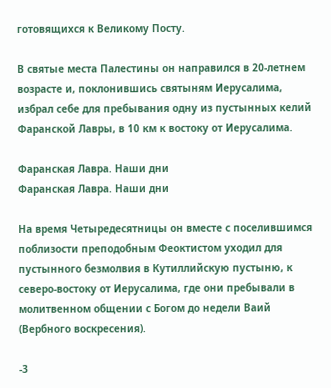готовящихся к Великому Посту.

В святые места Палестины он направился в 20-летнем возрасте и, поклонившись святыням Иерусалима, избрал себе для пребывания одну из пустынных келий Фаранской Лавры, в 10 км к востоку от Иерусалима.

Фаранская Лавра. Наши дни
Фаранская Лавра. Наши дни

На время Четыредесятницы он вместе с поселившимся поблизости преподобным Феоктистом уходил для пустынного безмолвия в Кутиллийскую пустыню, к северо-востоку от Иерусалима, где они пребывали в молитвенном общении с Богом до недели Ваий (Вербного воскресения).

-3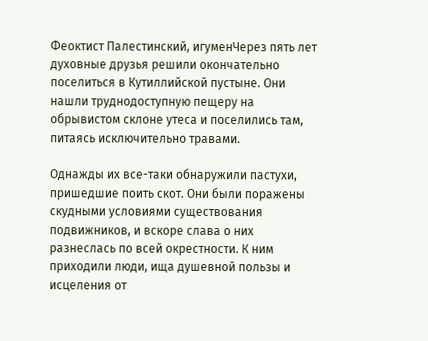Феоктист Палестинский, игуменЧерез пять лет духовные друзья решили окончательно поселиться в Кутиллийской пустыне. Они нашли труднодоступную пещеру на обрывистом склоне утеса и поселились там, питаясь исключительно травами.

Однажды их все-таки обнаружили пастухи, пришедшие поить скот. Они были поражены скудными условиями существования подвижников, и вскоре слава о них разнеслась по всей окрестности. К ним приходили люди, ища душевной пользы и исцеления от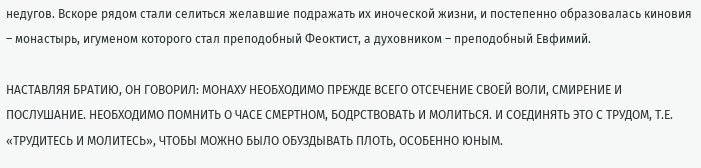недугов. Вскоре рядом стали селиться желавшие подражать их иноческой жизни, и постепенно образовалась киновия – монастырь, игуменом которого стал преподобный Феоктист, а духовником – преподобный Евфимий.

НАСТАВЛЯЯ БРАТИЮ, ОН ГОВОРИЛ: МОНАХУ НЕОБХОДИМО ПРЕЖДЕ ВСЕГО ОТСЕЧЕНИЕ СВОЕЙ ВОЛИ, СМИРЕНИЕ И ПОСЛУШАНИЕ. НЕОБХОДИМО ПОМНИТЬ О ЧАСЕ СМЕРТНОМ, БОДРСТВОВАТЬ И МОЛИТЬСЯ. И СОЕДИНЯТЬ ЭТО С ТРУДОМ, Т.Е. «ТРУДИТЕСЬ И МОЛИТЕСЬ», ЧТОБЫ МОЖНО БЫЛО ОБУЗДЫВАТЬ ПЛОТЬ, ОСОБЕННО ЮНЫМ.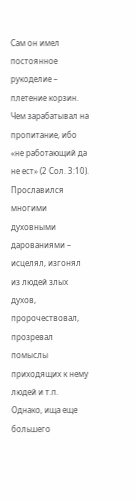Сам он имел постоянное рукоделие – плетение корзин. Чем зарабатывал на пропитание, ибо «не работающий да не ест» (2 Сол. 3:10). Прославился многими духовными дарованиями – исцелял, изгонял из людей злых духов, пророчествовал, прозревал помыслы приходящих к нему людей и т.п. Однако, ища еще большего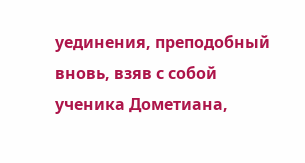уединения, преподобный вновь, взяв с собой ученика Дометиана,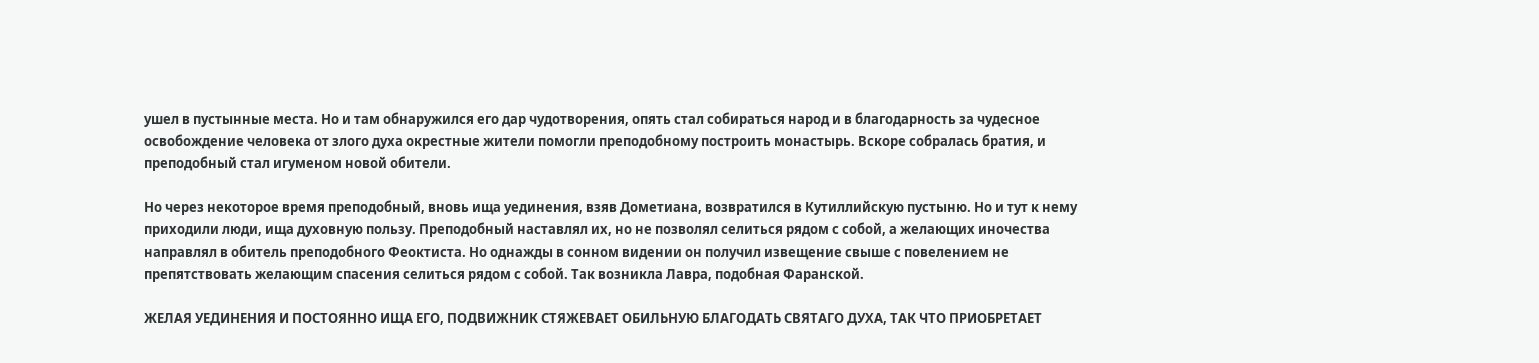ушел в пустынные места. Но и там обнаружился его дар чудотворения, опять стал собираться народ и в благодарность за чудесное освобождение человека от злого духа окрестные жители помогли преподобному построить монастырь. Вскоре собралась братия, и преподобный стал игуменом новой обители.

Но через некоторое время преподобный, вновь ища уединения, взяв Дометиана, возвратился в Кутиллийскую пустыню. Но и тут к нему приходили люди, ища духовную пользу. Преподобный наставлял их, но не позволял селиться рядом с собой, а желающих иночества направлял в обитель преподобного Феоктиста. Но однажды в сонном видении он получил извещение свыше с повелением не препятствовать желающим спасения селиться рядом с собой. Так возникла Лавра, подобная Фаранской.

ЖЕЛАЯ УЕДИНЕНИЯ И ПОСТОЯННО ИЩА ЕГО, ПОДВИЖНИК СТЯЖЕВАЕТ ОБИЛЬНУЮ БЛАГОДАТЬ СВЯТАГО ДУХА, ТАК ЧТО ПРИОБРЕТАЕТ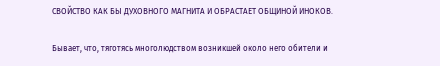СВОЙСТВО КАК БЫ ДУХОВНОГО МАГНИТА И ОБРАСТАЕТ ОБЩИНОЙ ИНОКОВ.

Бывает, что, тяготясь многолюдством возникшей около него обители и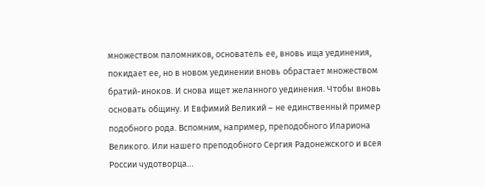множеством паломников, основатель ее, вновь ища уединения, покидает ее, но в новом уединении вновь обрастает множеством братий-иноков. И снова ищет желанного уединения. Чтобы вновь основать общину. И Евфимий Великий – не единственный пример подобного рода. Вспомним, например, преподобного Илариона Великого. Или нашего преподобного Сергия Радонежского и всея России чудотворца…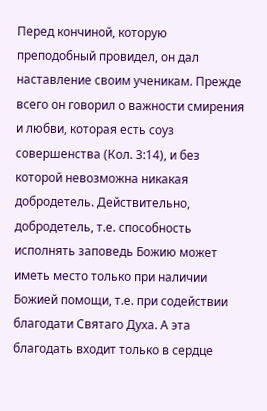Перед кончиной, которую преподобный провидел, он дал наставление своим ученикам. Прежде всего он говорил о важности смирения и любви, которая есть соуз совершенства (Кол. 3:14), и без которой невозможна никакая добродетель. Действительно, добродетель, т.е. способность исполнять заповедь Божию может иметь место только при наличии Божией помощи, т.е. при содействии благодати Святаго Духа. А эта благодать входит только в сердце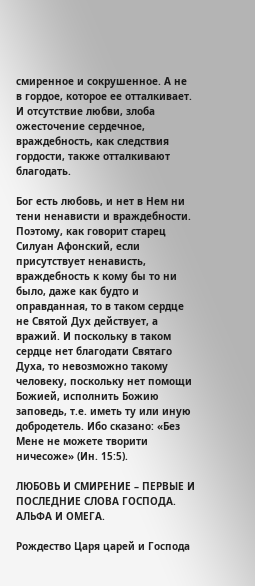смиренное и сокрушенное. А не в гордое, которое ее отталкивает. И отсутствие любви, злоба ожесточение сердечное, враждебность, как следствия гордости, также отталкивают благодать.

Бог есть любовь, и нет в Нем ни тени ненависти и враждебности. Поэтому, как говорит старец Силуан Афонский, если присутствует ненависть, враждебность к кому бы то ни было, даже как будто и оправданная, то в таком сердце не Святой Дух действует, а вражий. И поскольку в таком сердце нет благодати Святаго Духа, то невозможно такому человеку, поскольку нет помощи Божией, исполнить Божию заповедь, т.е. иметь ту или иную добродетель. Ибо сказано: «Без Мене не можете творити ничесоже» (Ин. 15:5).

ЛЮБОВЬ И СМИРЕНИЕ – ПЕРВЫЕ И ПОСЛЕДНИЕ СЛОВА ГОСПОДА. АЛЬФА И ОМЕГА.

Рождество Царя царей и Господа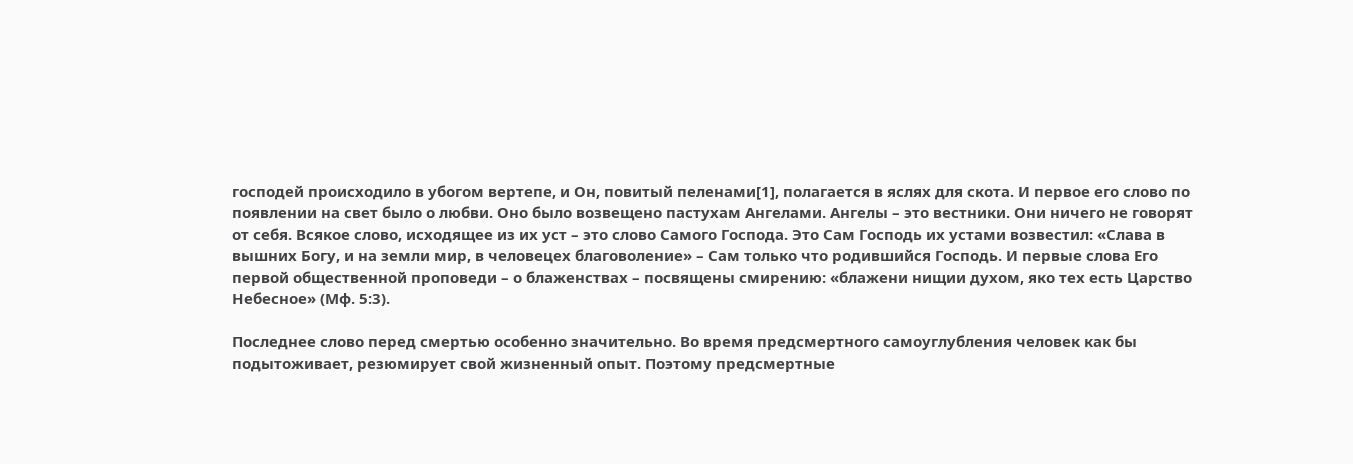господей происходило в убогом вертепе, и Он, повитый пеленами[1], полагается в яслях для скота. И первое его слово по появлении на свет было о любви. Оно было возвещено пастухам Ангелами. Ангелы – это вестники. Они ничего не говорят от себя. Всякое слово, исходящее из их уст – это слово Самого Господа. Это Сам Господь их устами возвестил: «Слава в вышних Богу, и на земли мир, в человецех благоволение» – Сам только что родившийся Господь. И первые слова Его первой общественной проповеди – о блаженствах – посвящены смирению: «блажени нищии духом, яко тех есть Царство Небесное» (Мф. 5:3).

Последнее слово перед смертью особенно значительно. Во время предсмертного самоуглубления человек как бы подытоживает, резюмирует свой жизненный опыт. Поэтому предсмертные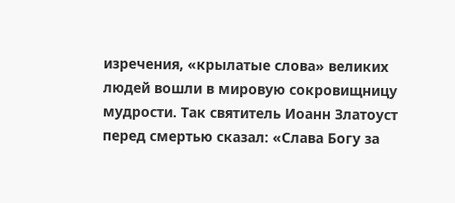изречения, «крылатые слова» великих людей вошли в мировую сокровищницу мудрости. Так святитель Иоанн Златоуст перед смертью сказал: «Слава Богу за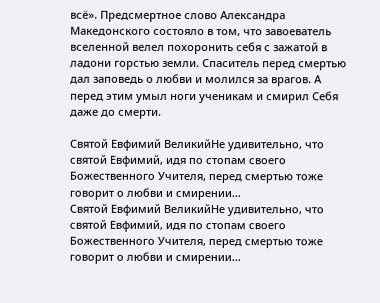всё». Предсмертное слово Александра Македонского состояло в том, что завоеватель вселенной велел похоронить себя с зажатой в ладони горстью земли. Спаситель перед смертью дал заповедь о любви и молился за врагов. А перед этим умыл ноги ученикам и смирил Себя даже до смерти.

Святой Евфимий ВеликийНе удивительно, что святой Евфимий, идя по стопам своего Божественного Учителя, перед смертью тоже говорит о любви и смирении…
Святой Евфимий ВеликийНе удивительно, что святой Евфимий, идя по стопам своего Божественного Учителя, перед смертью тоже говорит о любви и смирении…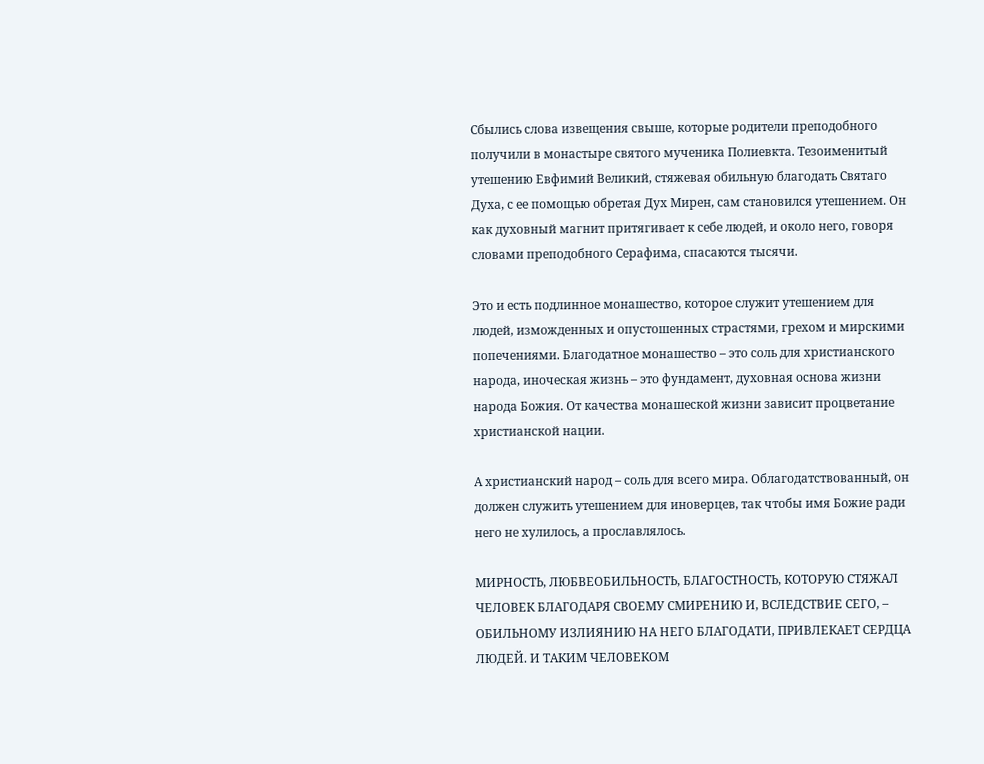Сбылись слова извещения свыше, которые родители преподобного получили в монастыре святого мученика Полиевкта. Тезоименитый утешению Евфимий Великий, стяжевая обильную благодать Святаго Духа, с ее помощью обретая Дух Мирен, сам становился утешением. Он как духовный магнит притягивает к себе людей, и около него, говоря словами преподобного Серафима, спасаются тысячи.

Это и есть подлинное монашество, которое служит утешением для людей, изможденных и опустошенных страстями, грехом и мирскими попечениями. Благодатное монашество – это соль для христианского народа, иноческая жизнь – это фундамент, духовная основа жизни народа Божия. От качества монашеской жизни зависит процветание христианской нации.

А христианский народ – соль для всего мира. Облагодатствованный, он должен служить утешением для иноверцев, так чтобы имя Божие ради него не хулилось, а прославлялось.

МИРНОСТЬ, ЛЮБВЕОБИЛЬНОСТЬ, БЛАГОСТНОСТЬ, КОТОРУЮ СТЯЖАЛ ЧЕЛОВЕК БЛАГОДАРЯ СВОЕМУ СМИРЕНИЮ И, ВСЛЕДСТВИЕ СЕГО, – ОБИЛЬНОМУ ИЗЛИЯНИЮ НА НЕГО БЛАГОДАТИ, ПРИВЛЕКАЕТ СЕРДЦА ЛЮДЕЙ. И ТАКИМ ЧЕЛОВЕКОМ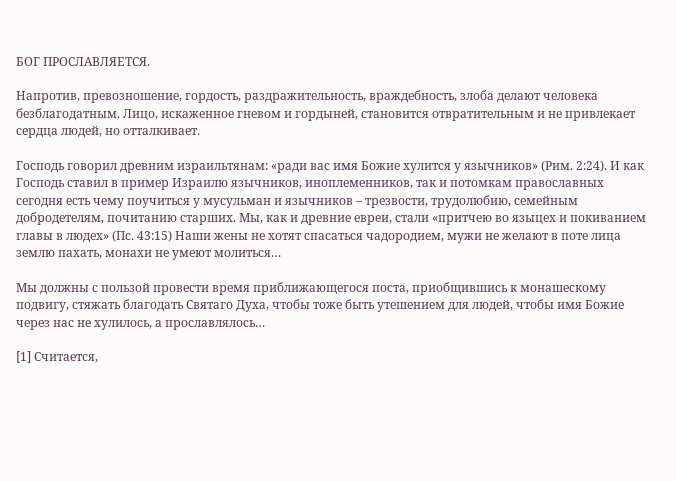БОГ ПРОСЛАВЛЯЕТСЯ.

Напротив, превозношение, гордость, раздражительность, враждебность, злоба делают человека безблагодатным. Лицо, искаженное гневом и гордыней, становится отвратительным и не привлекает сердца людей, но отталкивает.

Господь говорил древним израильтянам: «ради вас имя Божие хулится у язычников» (Рим. 2:24). И как Господь ставил в пример Израилю язычников, иноплеменников, так и потомкам православных сегодня есть чему поучиться у мусульман и язычников – трезвости, трудолюбию, семейным добродетелям, почитанию старших. Мы, как и древние евреи, стали «притчею во языцех и покиванием главы в людех» (Пс. 43:15) Наши жены не хотят спасаться чадородием, мужи не желают в поте лица землю пахать, монахи не умеют молиться…

Мы должны с пользой провести время приближающегося поста, приобщившись к монашескому подвигу, стяжать благодать Святаго Духа, чтобы тоже быть утешением для людей, чтобы имя Божие через нас не хулилось, а прославлялось…

[1] Считается,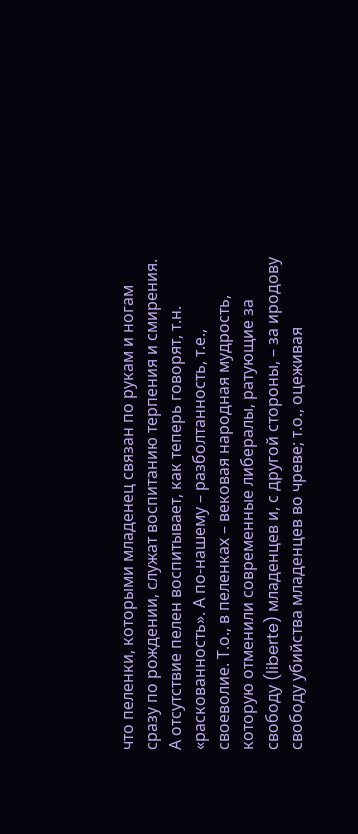что пеленки, которыми младенец связан по рукам и ногам сразу по рождении, служат воспитанию терпения и смирения. А отсутствие пелен воспитывает, как теперь говорят, т.н. «раскованность». А по-нашему – разболтанность, т.е., своеволие. Т.о., в пеленках – вековая народная мудрость, которую отменили современные либералы, ратующие за свободу (liberte) младенцев и, с другой стороны, – за иродову свободу убийства младенцев во чреве; т.о., оцеживая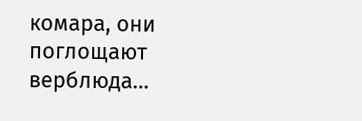комара, они поглощают верблюда…